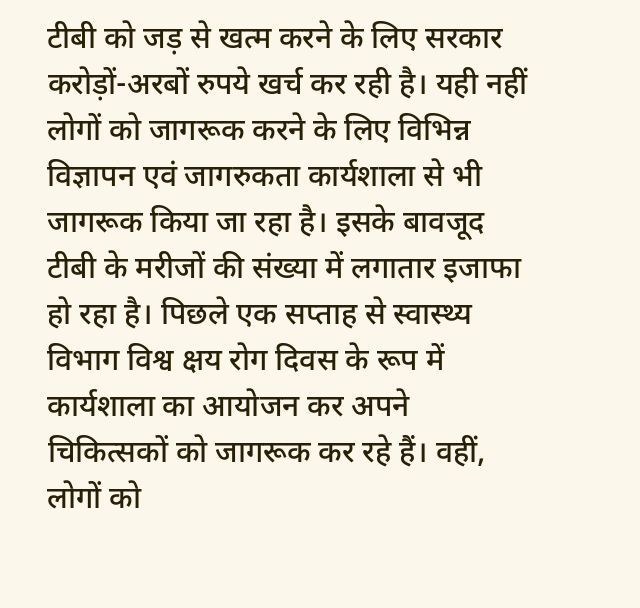टीबी को जड़ से खत्म करने के लिए सरकार करोड़ों-अरबों रुपये खर्च कर रही है। यही नहीं लोगों को जागरूक करने के लिए विभिन्न विज्ञापन एवं जागरुकता कार्यशाला से भी जागरूक किया जा रहा है। इसके बावजूद टीबी के मरीजों की संख्या में लगातार इजाफा हो रहा है। पिछले एक सप्ताह से स्वास्थ्य विभाग विश्व क्षय रोग दिवस के रूप में कार्यशाला का आयोजन कर अपने चिकित्सकों को जागरूक कर रहे हैं। वहीं, लोगों को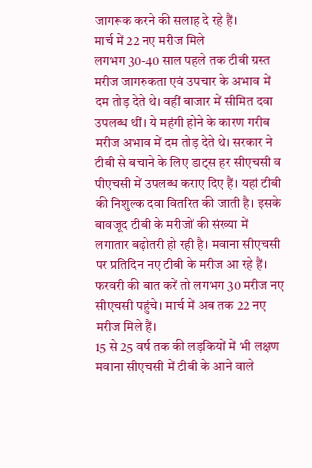जागरूक करने की सलाह दे रहे हैं।
मार्च में 22 नए मरीज मिले
लगभग 30-40 साल पहले तक टीबी ग्रस्त मरीज जागरुकता एवं उपचार के अभाव में दम तोड़ देते थे। वहीं बाजार में सीमित दवा उपलब्ध थीं। ये महंगी होने के कारण गरीब मरीज अभाव में दम तोड़ देते थे। सरकार ने टीबी से बचाने के लिए डाट्स हर सीएचसी व पीएचसी में उपलब्ध कराए दिए हैं। यहां टीबी की निशुल्क दवा वितरित की जाती है। इसके बावजूद टीबी के मरीजों की संख्या में लगातार बढ़ोतरी हो रही है। मवाना सीएचसी पर प्रतिदिन नए टीबी के मरीज आ रहे हैं। फरवरी की बात करें तो लगभग 30 मरीज नए सीएचसी पहुंचे। मार्च में अब तक 22 नए मरीज मिले हैं।
15 से 25 वर्ष तक की लड़कियों में भी लक्षण
मवाना सीएचसी में टीबी के आने वाले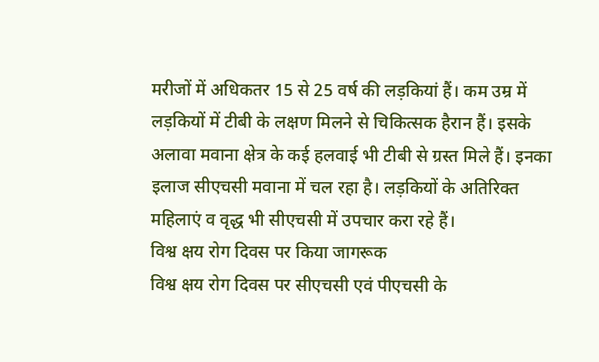मरीजों में अधिकतर 15 से 25 वर्ष की लड़कियां हैं। कम उम्र में लड़कियों में टीबी के लक्षण मिलने से चिकित्सक हैरान हैं। इसके अलावा मवाना क्षेत्र के कई हलवाई भी टीबी से ग्रस्त मिले हैं। इनका इलाज सीएचसी मवाना में चल रहा है। लड़कियों के अतिरिक्त महिलाएं व वृद्ध भी सीएचसी में उपचार करा रहे हैं।
विश्व क्षय रोग दिवस पर किया जागरूक
विश्व क्षय रोग दिवस पर सीएचसी एवं पीएचसी के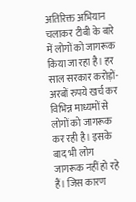अतिरिक्त अभियान चलाकर टीबी के बारे में लोगों को जागरूक किया जा रहा है। हर साल सरकार करोड़ों-अरबों रुपये खर्च कर विभिन्न माध्यमों से लोगों को जागरूक कर रही है। इसके बाद भी लोग जागरूक नहीं हो रहे हैं। जिस कारण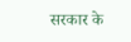सरकार के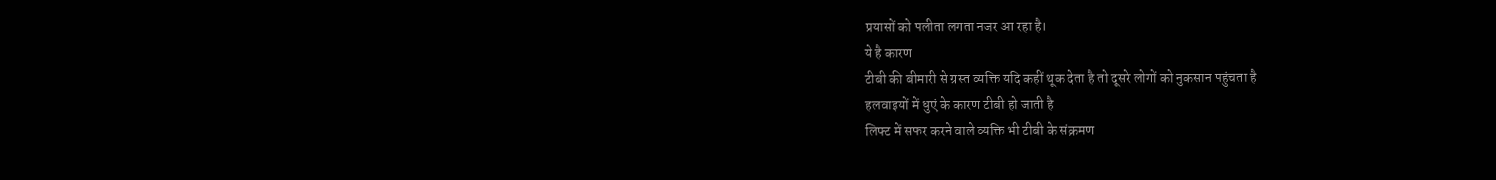प्रयासों को पलीता लगता नजर आ रहा है।
ये है कारण
टीबी की बीमारी से ग्रस्त व्यक्ति यदि कहीं थूक देता है तो दूसरे लोगों को नुकसान पहुंचता है
हलवाइयों में धुएं के कारण टीबी हो जाती है
लिफ्ट में सफर करने वाले व्यक्ति भी टीबी के संक्रमण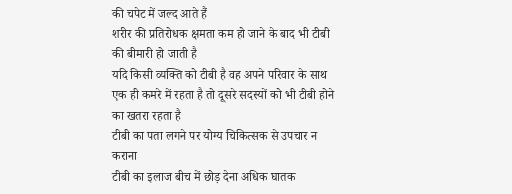की चपेट में जल्द आते हैं
शरीर की प्रतिरोधक क्षमता कम हो जाने के बाद भी टीबी की बीमारी हो जाती है
यदि किसी व्यक्ति को टीबी है वह अपने परिवार के साथ एक ही कमरे में रहता है तो दूसरे सदस्यों को भी टीबी होने का खतरा रहता है
टीबी का पता लगने पर योग्य चिकित्सक से उपचार न कराना
टीबी का इलाज बीच में छोड़ देना अधिक घातक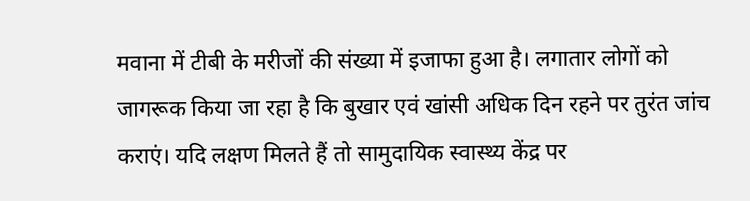मवाना में टीबी के मरीजों की संख्या में इजाफा हुआ है। लगातार लोगों को जागरूक किया जा रहा है कि बुखार एवं खांसी अधिक दिन रहने पर तुरंत जांच कराएं। यदि लक्षण मिलते हैं तो सामुदायिक स्वास्थ्य केंद्र पर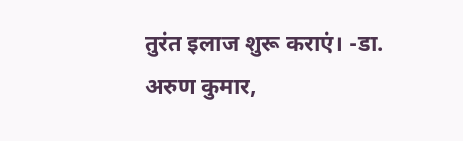तुरंत इलाज शुरू कराएं। -डा. अरुण कुमार,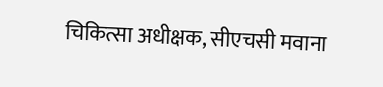चिकित्सा अधीक्षक, सीएचसी मवाना